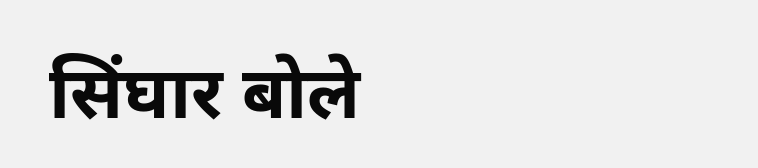सिंघार बोले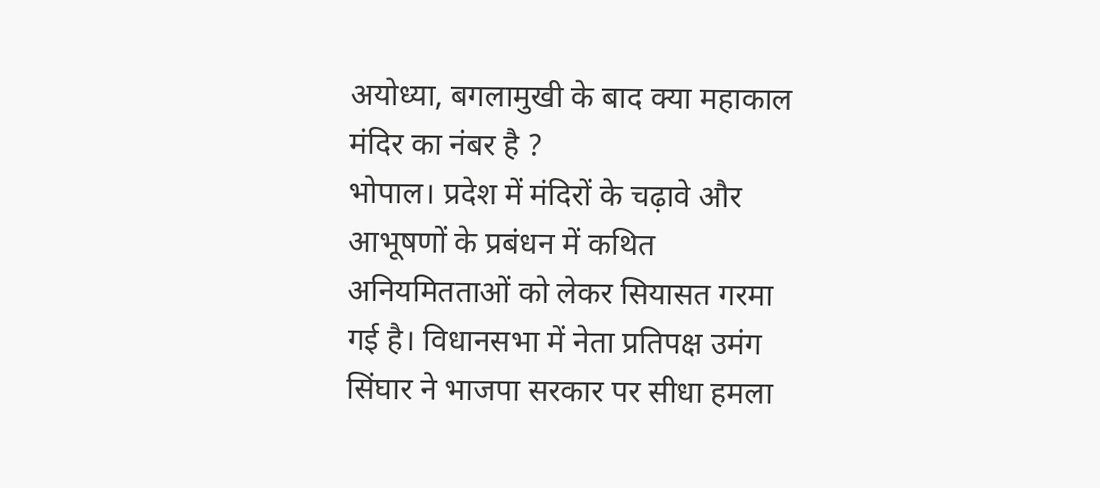अयोध्या, बगलामुखी के बाद क्या महाकाल मंदिर का नंबर है ?
भोपाल। प्रदेश में मंदिरों के चढ़ावे और आभूषणों के प्रबंधन में कथित अनियमितताओं को लेकर सियासत गरमा गई है। विधानसभा में नेता प्रतिपक्ष उमंग सिंघार ने भाजपा सरकार पर सीधा हमला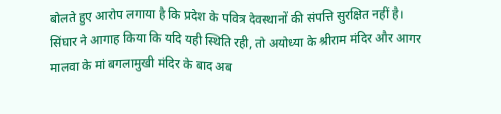बोलते हुए आरोप लगाया है कि प्रदेश के पवित्र देवस्थानों की संपत्ति सुरक्षित नहीं है।
सिंघार ने आगाह किया कि यदि यही स्थिति रही, तो अयोध्या के श्रीराम मंदिर और आगर मालवा के मां बगलामुखी मंदिर के बाद अब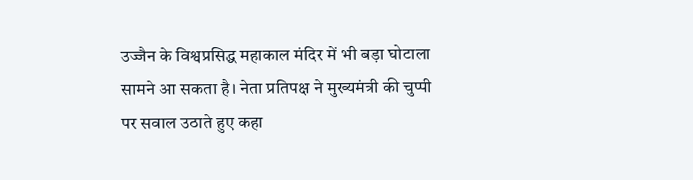उज्जैन के विश्वप्रसिद्ध महाकाल मंदिर में भी बड़ा घोटाला सामने आ सकता है। नेता प्रतिपक्ष ने मुख्यमंत्री की चुप्पी पर सवाल उठाते हुए कहा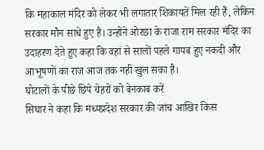कि महाकाल मंदिर को लेकर भी लगातार शिकायतें मिल रही हैं, लेकिन सरकार मौन साधे हुए है। उन्होंने ओरछा के राजा राम सरकार मंदिर का उदाहरण देते हुए कहा कि वहां से सालों पहले गायब हुए नकदी और आभूषणों का राज आज तक नहीं खुल सका है।
घोटालों के पीछे छिपे चेहरों को बेनकाब करें
सिघार ने कहा कि मध्यप्रदेश सरकार की जांच आखिर किस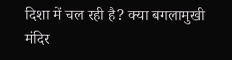दिशा में चल रही है? क्या बगलामुखी मंदिर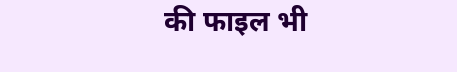की फाइल भी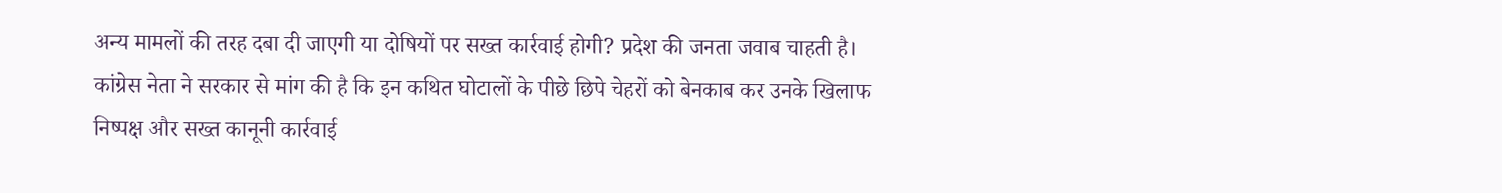अन्य मामलों की तरह दबा दी जाएगी या दोषियों पर सख्त कार्रवाई होगी? प्रदेश की जनता जवाब चाहती है। कांग्रेस नेता ने सरकार से मांग की है कि इन कथित घोटालों के पीछे छिपे चेहरों को बेनकाब कर उनके खिलाफ निष्पक्ष और सख्त कानूनी कार्रवाई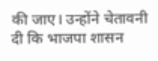की जाए। उन्होंने चेतावनी दी कि भाजपा शासन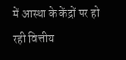में आस्था के केंद्रों पर हो रही वित्तीय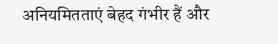अनियमितताएं बेहद गंभीर हैं और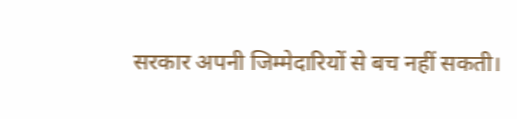सरकार अपनी जिम्मेदारियों से बच नहीं सकती।